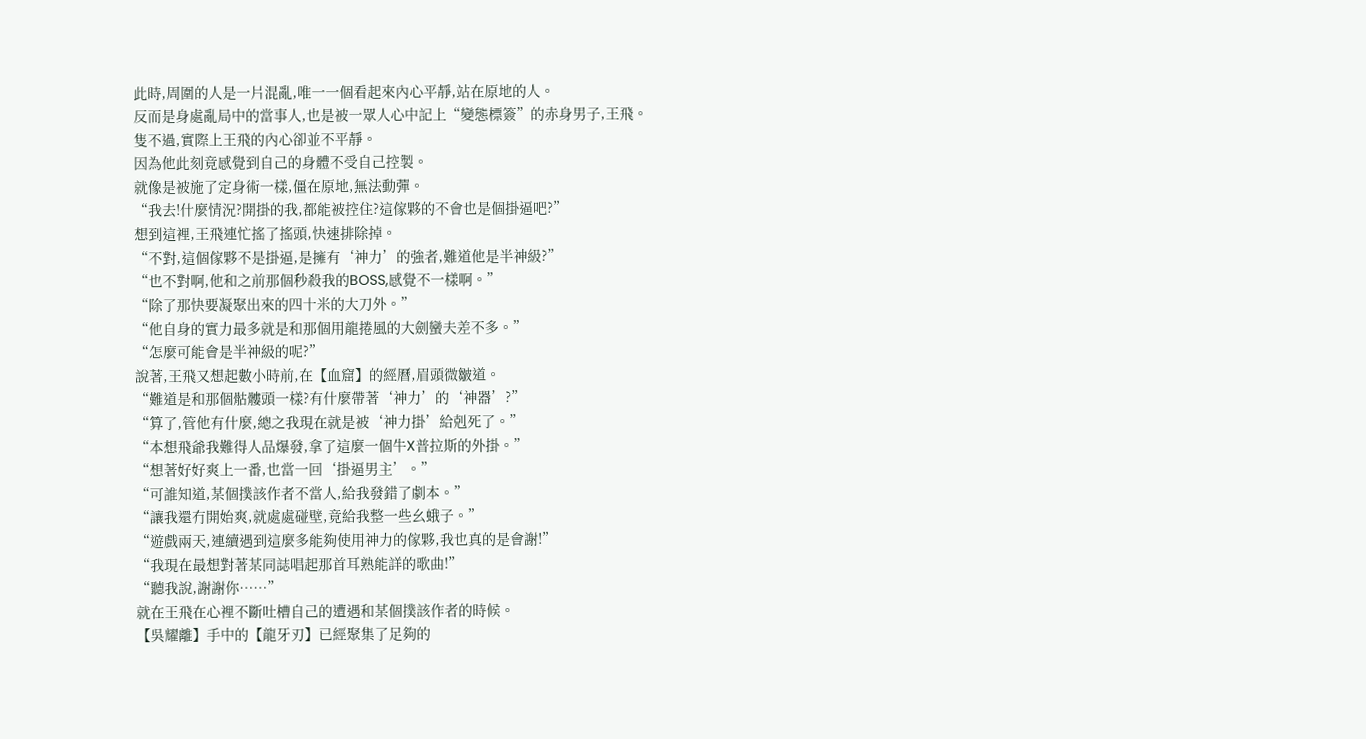此時,周圍的人是一片混亂,唯一一個看起來內心平靜,站在原地的人。
反而是身處亂局中的當事人,也是被一眾人心中記上“變態標簽”的赤身男子,王飛。
隻不過,實際上王飛的內心卻並不平靜。
因為他此刻竟感覺到自己的身體不受自己控製。
就像是被施了定身術一樣,僵在原地,無法動彈。
“我去!什麼情況?開掛的我,都能被控住?這傢夥的不會也是個掛逼吧?”
想到這裡,王飛連忙搖了搖頭,快速排除掉。
“不對,這個傢夥不是掛逼,是擁有‘神力’的強者,難道他是半神級?”
“也不對啊,他和之前那個秒殺我的BOSS,感覺不一樣啊。”
“除了那快要凝聚出來的四十米的大刀外。”
“他自身的實力最多就是和那個用龍捲風的大劍蠻夫差不多。”
“怎麼可能會是半神級的呢?”
說著,王飛又想起數小時前,在【血窟】的經曆,眉頭微皺道。
“難道是和那個骷髏頭一樣?有什麼帶著‘神力’的‘神器’?”
“算了,管他有什麼,總之我現在就是被‘神力掛’給剋死了。”
“本想飛爺我難得人品爆發,拿了這麼一個牛X普拉斯的外掛。”
“想著好好爽上一番,也當一回‘掛逼男主’。”
“可誰知道,某個撲該作者不當人,給我發錯了劇本。”
“讓我還冇開始爽,就處處碰壁,竟給我整一些幺蛾子。”
“遊戲兩天,連續遇到這麼多能夠使用神力的傢夥,我也真的是會謝!”
“我現在最想對著某同誌唱起那首耳熟能詳的歌曲!”
“聽我說,謝謝你……”
就在王飛在心裡不斷吐槽自己的遭遇和某個撲該作者的時候。
【吳耀離】手中的【龍牙刃】已經聚集了足夠的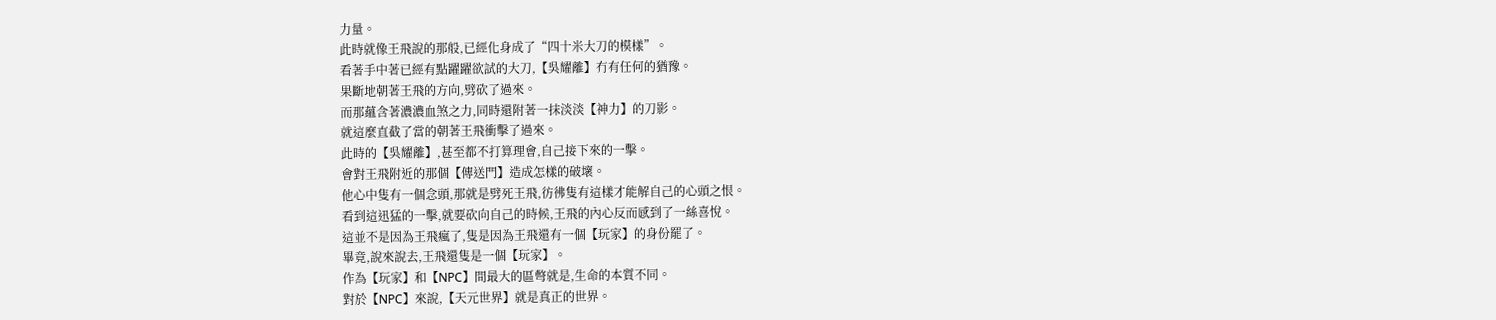力量。
此時就像王飛說的那般,已經化身成了“四十米大刀的模樣”。
看著手中著已經有點躍躍欲試的大刀,【吳耀離】冇有任何的猶豫。
果斷地朝著王飛的方向,劈砍了過來。
而那蘊含著濃濃血煞之力,同時還附著一抹淡淡【神力】的刀影。
就這麼直截了當的朝著王飛衝擊了過來。
此時的【吳耀離】,甚至都不打算理會,自己接下來的一擊。
會對王飛附近的那個【傳送門】造成怎樣的破壞。
他心中隻有一個念頭,那就是劈死王飛,彷彿隻有這樣才能解自己的心頭之恨。
看到這迅猛的一擊,就要砍向自己的時候,王飛的內心反而感到了一絲喜悅。
這並不是因為王飛瘋了,隻是因為王飛還有一個【玩家】的身份罷了。
畢竟,說來說去,王飛還隻是一個【玩家】。
作為【玩家】和【NPC】間最大的區彆就是,生命的本質不同。
對於【NPC】來說,【天元世界】就是真正的世界。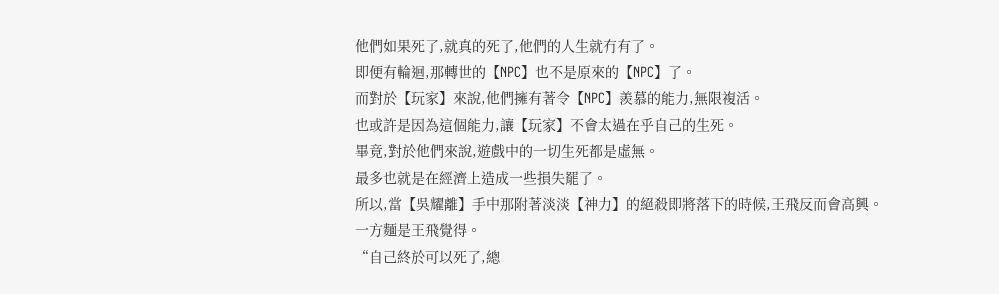他們如果死了,就真的死了,他們的人生就冇有了。
即便有輪迴,那轉世的【NPC】也不是原來的【NPC】了。
而對於【玩家】來說,他們擁有著令【NPC】羨慕的能力,無限複活。
也或許是因為這個能力,讓【玩家】不會太過在乎自己的生死。
畢竟,對於他們來說,遊戲中的一切生死都是虛無。
最多也就是在經濟上造成一些損失罷了。
所以,當【吳耀離】手中那附著淡淡【神力】的絕殺即將落下的時候,王飛反而會高興。
一方麵是王飛覺得。
“自己終於可以死了,總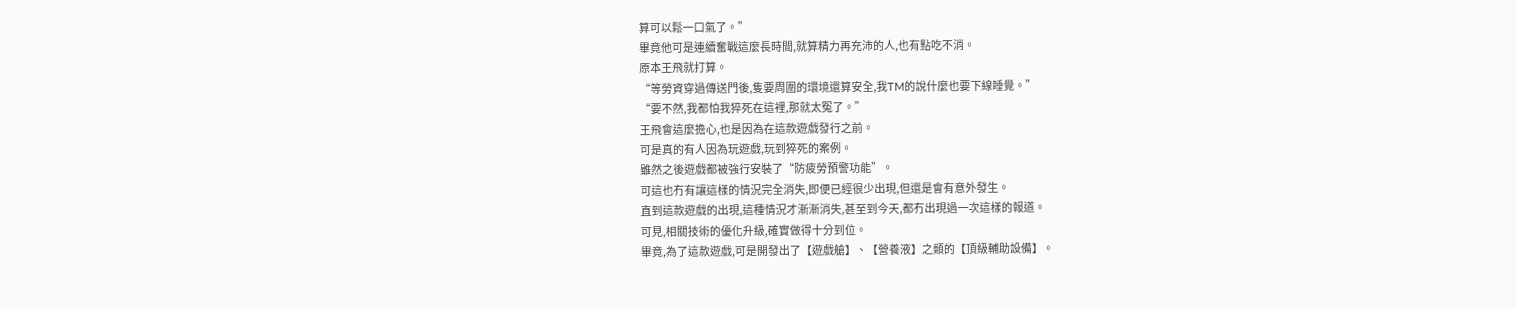算可以鬆一口氣了。”
畢竟他可是連續奮戰這麼長時間,就算精力再充沛的人,也有點吃不消。
原本王飛就打算。
“等勞資穿過傳送門後,隻要周圍的環境還算安全,我TM的說什麼也要下線睡覺。”
“要不然,我都怕我猝死在這裡,那就太冤了。”
王飛會這麼擔心,也是因為在這款遊戲發行之前。
可是真的有人因為玩遊戲,玩到猝死的案例。
雖然之後遊戲都被強行安裝了“防疲勞預警功能”。
可這也冇有讓這樣的情況完全消失,即便已經很少出現,但還是會有意外發生。
直到這款遊戲的出現,這種情況才漸漸消失,甚至到今天,都冇出現過一次這樣的報道。
可見,相關技術的優化升級,確實做得十分到位。
畢竟,為了這款遊戲,可是開發出了【遊戲艙】、【營養液】之類的【頂級輔助設備】。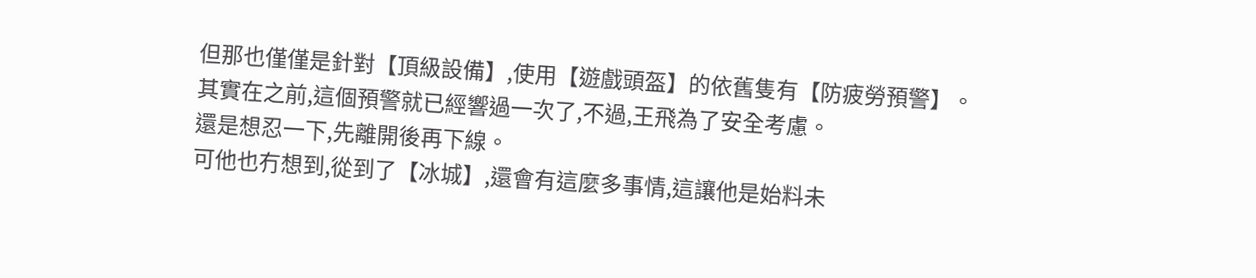但那也僅僅是針對【頂級設備】,使用【遊戲頭盔】的依舊隻有【防疲勞預警】。
其實在之前,這個預警就已經響過一次了,不過,王飛為了安全考慮。
還是想忍一下,先離開後再下線。
可他也冇想到,從到了【冰城】,還會有這麼多事情,這讓他是始料未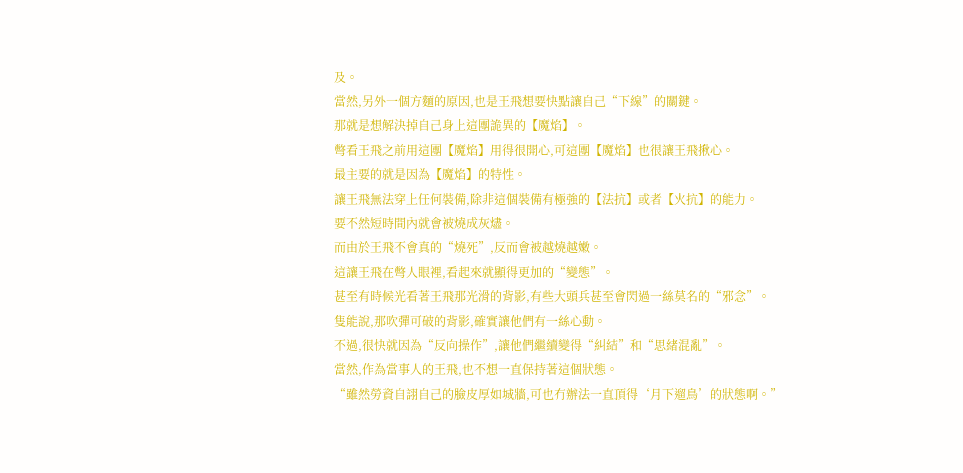及。
當然,另外一個方麵的原因,也是王飛想要快點讓自己“下線”的關鍵。
那就是想解決掉自己身上這團詭異的【魔焰】。
彆看王飛之前用這團【魔焰】用得很開心,可這團【魔焰】也很讓王飛揪心。
最主要的就是因為【魔焰】的特性。
讓王飛無法穿上任何裝備,除非這個裝備有極強的【法抗】或者【火抗】的能力。
要不然短時間內就會被燒成灰燼。
而由於王飛不會真的“燒死”,反而會被越燒越嫩。
這讓王飛在彆人眼裡,看起來就顯得更加的“變態”。
甚至有時候光看著王飛那光滑的背影,有些大頭兵甚至會閃過一絲莫名的“邪念”。
隻能說,那吹彈可破的背影,確實讓他們有一絲心動。
不過,很快就因為“反向操作”,讓他們繼續變得“糾結”和“思緒混亂”。
當然,作為當事人的王飛,也不想一直保持著這個狀態。
“雖然勞資自詡自己的臉皮厚如城牆,可也冇辦法一直頂得‘月下遛鳥’的狀態啊。”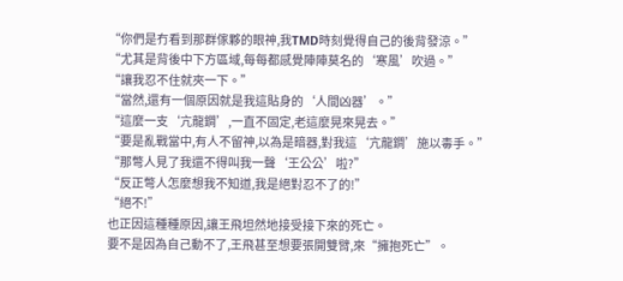“你們是冇看到那群傢夥的眼神,我TMD時刻覺得自己的後背發涼。”
“尤其是背後中下方區域,每每都感覺陣陣莫名的‘寒風’吹過。”
“讓我忍不住就夾一下。”
“當然,還有一個原因就是我這貼身的‘人間凶器’。”
“這麼一支‘亢龍鐧’,一直不固定,老這麼晃來晃去。”
“要是亂戰當中,有人不留神,以為是暗器,對我這‘亢龍鐧’施以毒手。”
“那彆人見了我還不得叫我一聲‘王公公’啦?”
“反正彆人怎麼想我不知道,我是絕對忍不了的!”
“絕不!”
也正因這種種原因,讓王飛坦然地接受接下來的死亡。
要不是因為自己動不了,王飛甚至想要張開雙臂,來“擁抱死亡”。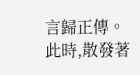言歸正傳。
此時,散發著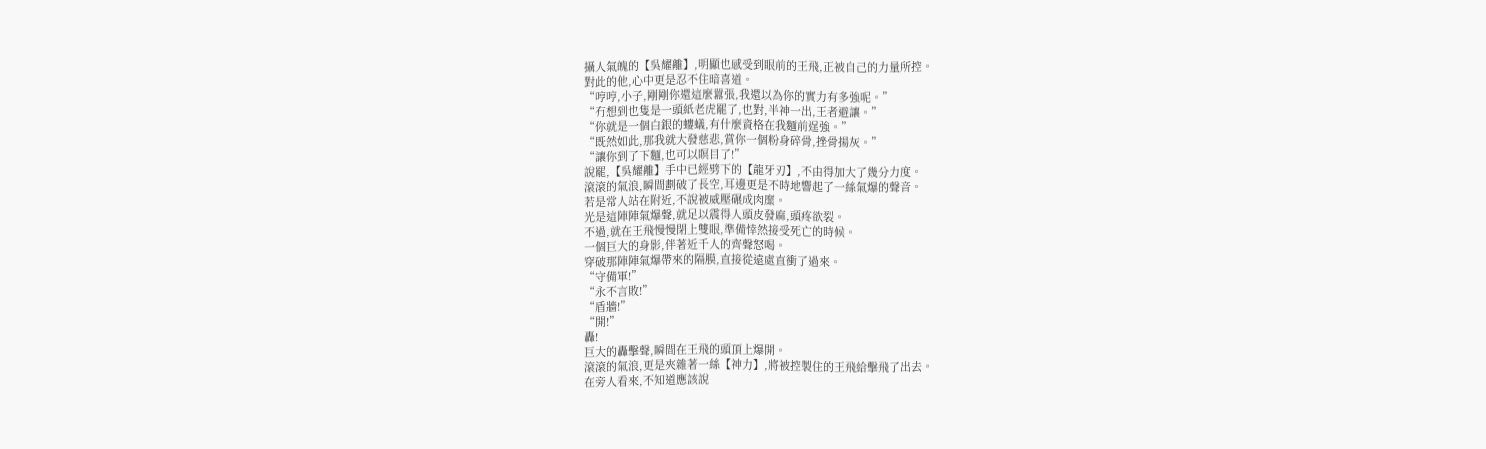攝人氣魄的【吳耀離】,明顯也感受到眼前的王飛,正被自己的力量所控。
對此的他,心中更是忍不住暗喜道。
“哼哼,小子,剛剛你還這麼囂張,我還以為你的實力有多強呢。”
“冇想到也隻是一頭紙老虎罷了,也對,半神一出,王者避讓。”
“你就是一個白銀的螻蟻,有什麼資格在我麵前逞強。”
“既然如此,那我就大發慈悲,賞你一個粉身碎骨,挫骨揚灰。”
“讓你到了下麵,也可以瞑目了!”
說罷,【吳耀離】手中已經劈下的【龍牙刃】,不由得加大了幾分力度。
滾滾的氣浪,瞬間劃破了長空,耳邊更是不時地響起了一絲氣爆的聲音。
若是常人站在附近,不說被威壓碾成肉糜。
光是這陣陣氣爆聲,就足以震得人頭皮發麻,頭疼欲裂。
不過,就在王飛慢慢閉上雙眼,準備悻然接受死亡的時候。
一個巨大的身影,伴著近千人的齊聲怒喝。
穿破那陣陣氣爆帶來的隔膜,直接從遠處直衝了過來。
“守備軍!”
“永不言敗!”
“盾牆!”
“開!”
轟!
巨大的轟擊聲,瞬間在王飛的頭頂上爆開。
滾滾的氣浪,更是夾雜著一絲【神力】,將被控製住的王飛給擊飛了出去。
在旁人看來,不知道應該說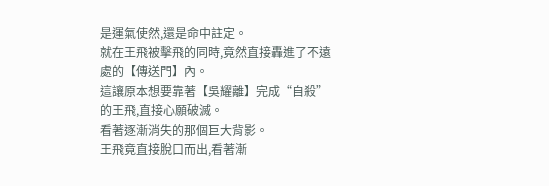是運氣使然,還是命中註定。
就在王飛被擊飛的同時,竟然直接轟進了不遠處的【傳送門】內。
這讓原本想要靠著【吳耀離】完成“自殺”的王飛,直接心願破滅。
看著逐漸消失的那個巨大背影。
王飛竟直接脫口而出,看著漸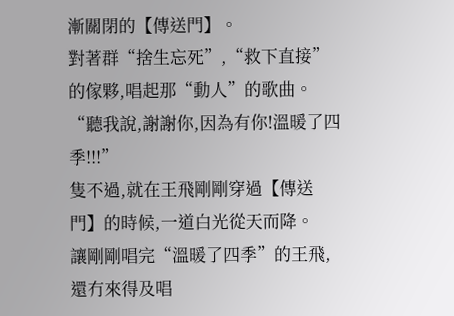漸關閉的【傳送門】。
對著群“捨生忘死”,“救下直接”的傢夥,唱起那“動人”的歌曲。
“聽我說,謝謝你,因為有你!溫暖了四季!!!”
隻不過,就在王飛剛剛穿過【傳送門】的時候,一道白光從天而降。
讓剛剛唱完“溫暖了四季”的王飛,還冇來得及唱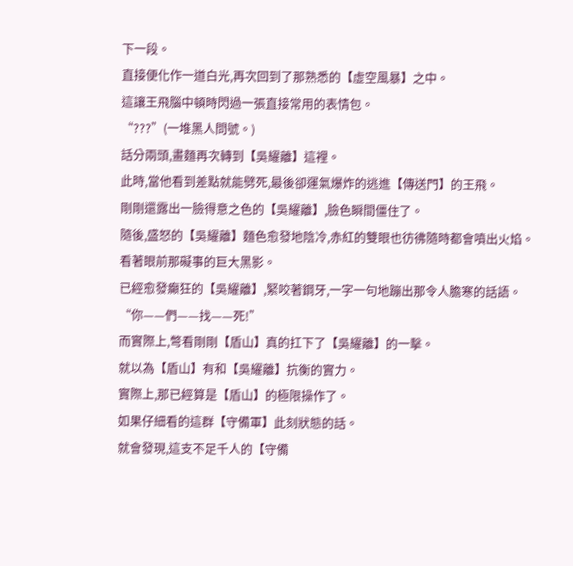下一段。
直接便化作一道白光,再次回到了那熟悉的【虛空風暴】之中。
這讓王飛腦中頓時閃過一張直接常用的表情包。
“???”(一堆黑人問號。)
話分兩頭,畫麵再次轉到【吳耀離】這裡。
此時,當他看到差點就能劈死,最後卻運氣爆炸的逃進【傳送門】的王飛。
剛剛還露出一臉得意之色的【吳耀離】,臉色瞬間僵住了。
隨後,盛怒的【吳耀離】麵色愈發地陰冷,赤紅的雙眼也彷彿隨時都會噴出火焰。
看著眼前那礙事的巨大黑影。
已經愈發癲狂的【吳耀離】,緊咬著鋼牙,一字一句地蹦出那令人膽寒的話語。
“你——們——找——死!”
而實際上,彆看剛剛【盾山】真的扛下了【吳耀離】的一擊。
就以為【盾山】有和【吳耀離】抗衡的實力。
實際上,那已經算是【盾山】的極限操作了。
如果仔細看的這群【守備軍】此刻狀態的話。
就會發現,這支不足千人的【守備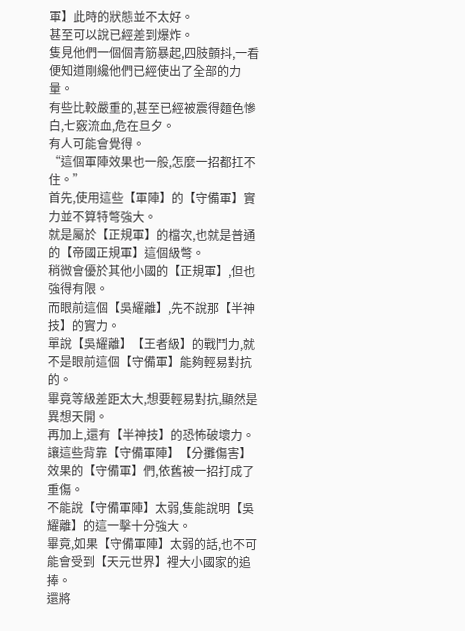軍】此時的狀態並不太好。
甚至可以說已經差到爆炸。
隻見他們一個個青筋暴起,四肢顫抖,一看便知道剛纔他們已經使出了全部的力量。
有些比較嚴重的,甚至已經被震得麵色慘白,七竅流血,危在旦夕。
有人可能會覺得。
“這個軍陣效果也一般,怎麼一招都扛不住。”
首先,使用這些【軍陣】的【守備軍】實力並不算特彆強大。
就是屬於【正規軍】的檔次,也就是普通的【帝國正規軍】這個級彆。
稍微會優於其他小國的【正規軍】,但也強得有限。
而眼前這個【吳耀離】,先不說那【半神技】的實力。
單說【吳耀離】【王者級】的戰鬥力,就不是眼前這個【守備軍】能夠輕易對抗的。
畢竟等級差距太大,想要輕易對抗,顯然是異想天開。
再加上,還有【半神技】的恐怖破壞力。
讓這些背靠【守備軍陣】【分攤傷害】效果的【守備軍】們,依舊被一招打成了重傷。
不能說【守備軍陣】太弱,隻能說明【吳耀離】的這一擊十分強大。
畢竟,如果【守備軍陣】太弱的話,也不可能會受到【天元世界】裡大小國家的追捧。
還將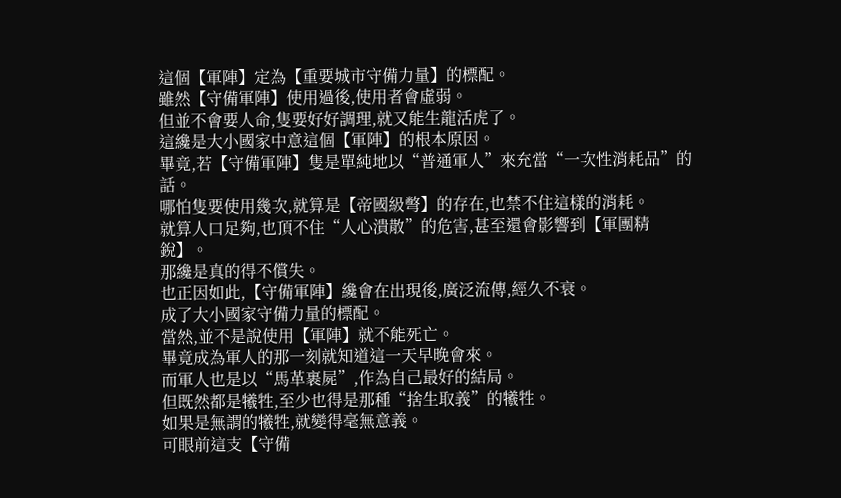這個【軍陣】定為【重要城市守備力量】的標配。
雖然【守備軍陣】使用過後,使用者會虛弱。
但並不會要人命,隻要好好調理,就又能生龍活虎了。
這纔是大小國家中意這個【軍陣】的根本原因。
畢竟,若【守備軍陣】隻是單純地以“普通軍人”來充當“一次性消耗品”的話。
哪怕隻要使用幾次,就算是【帝國級彆】的存在,也禁不住這樣的消耗。
就算人口足夠,也頂不住“人心潰散”的危害,甚至還會影響到【軍團精銳】。
那纔是真的得不償失。
也正因如此,【守備軍陣】纔會在出現後,廣泛流傳,經久不衰。
成了大小國家守備力量的標配。
當然,並不是說使用【軍陣】就不能死亡。
畢竟成為軍人的那一刻就知道這一天早晚會來。
而軍人也是以“馬革裹屍”,作為自己最好的結局。
但既然都是犧牲,至少也得是那種“捨生取義”的犧牲。
如果是無謂的犧牲,就變得毫無意義。
可眼前這支【守備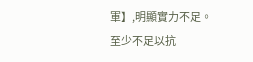軍】,明顯實力不足。
至少不足以抗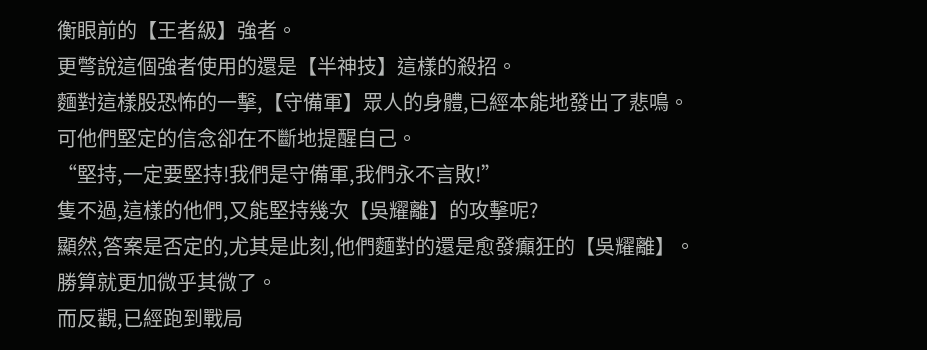衡眼前的【王者級】強者。
更彆說這個強者使用的還是【半神技】這樣的殺招。
麵對這樣股恐怖的一擊,【守備軍】眾人的身體,已經本能地發出了悲鳴。
可他們堅定的信念卻在不斷地提醒自己。
“堅持,一定要堅持!我們是守備軍,我們永不言敗!”
隻不過,這樣的他們,又能堅持幾次【吳耀離】的攻擊呢?
顯然,答案是否定的,尤其是此刻,他們麵對的還是愈發癲狂的【吳耀離】。
勝算就更加微乎其微了。
而反觀,已經跑到戰局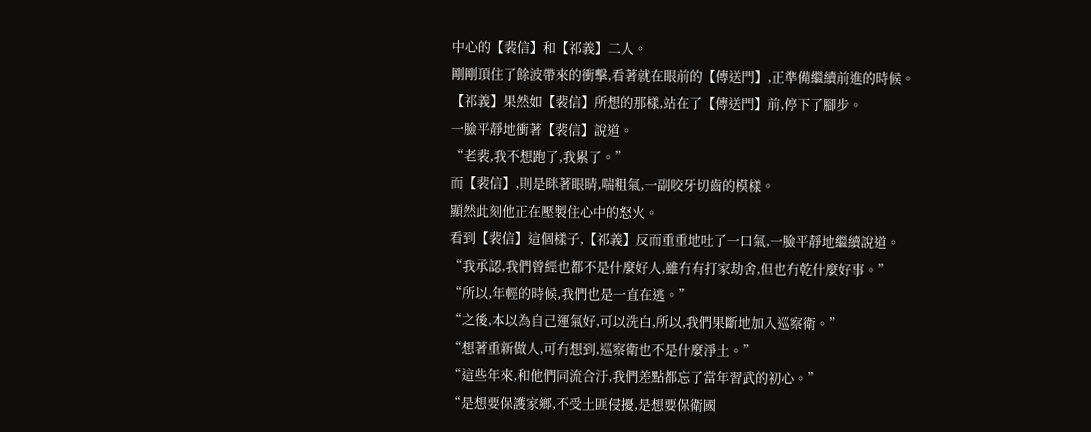中心的【裴信】和【祁義】二人。
剛剛頂住了餘波帶來的衝擊,看著就在眼前的【傳送門】,正準備繼續前進的時候。
【祁義】果然如【裴信】所想的那樣,站在了【傳送門】前,停下了腳步。
一臉平靜地衝著【裴信】說道。
“老裴,我不想跑了,我累了。”
而【裴信】,則是眯著眼睛,喘粗氣,一副咬牙切齒的模樣。
顯然此刻他正在壓製住心中的怒火。
看到【裴信】這個樣子,【祁義】反而重重地吐了一口氣,一臉平靜地繼續說道。
“我承認,我們曾經也都不是什麼好人,雖冇有打家劫舍,但也冇乾什麼好事。”
“所以,年輕的時候,我們也是一直在逃。”
“之後,本以為自己運氣好,可以洗白,所以,我們果斷地加入巡察衛。”
“想著重新做人,可冇想到,巡察衛也不是什麼淨土。”
“這些年來,和他們同流合汙,我們差點都忘了當年習武的初心。”
“是想要保護家鄉,不受土匪侵擾,是想要保衛國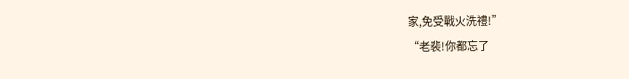家,免受戰火洗禮!”
“老裴!你都忘了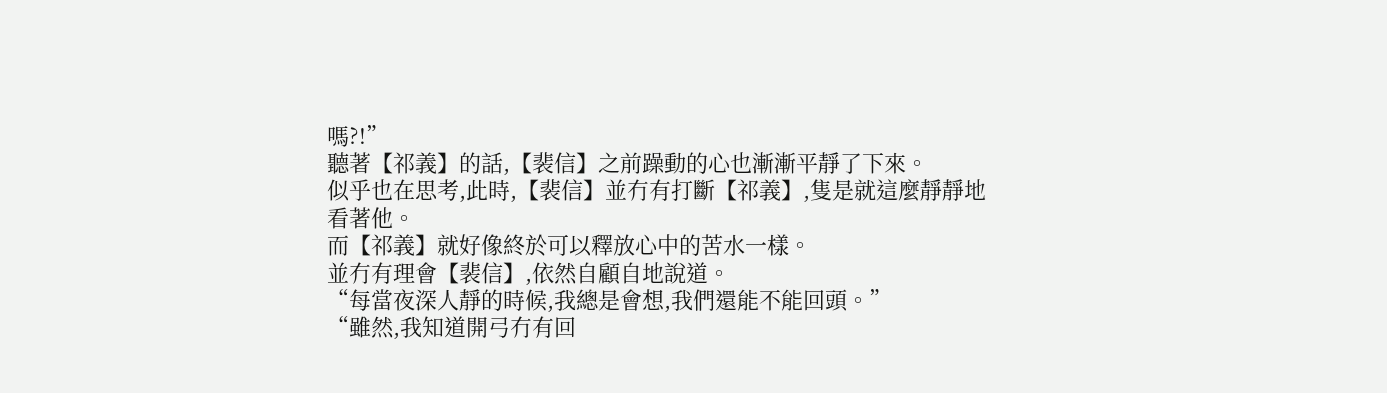嗎?!”
聽著【祁義】的話,【裴信】之前躁動的心也漸漸平靜了下來。
似乎也在思考,此時,【裴信】並冇有打斷【祁義】,隻是就這麼靜靜地看著他。
而【祁義】就好像終於可以釋放心中的苦水一樣。
並冇有理會【裴信】,依然自顧自地說道。
“每當夜深人靜的時候,我總是會想,我們還能不能回頭。”
“雖然,我知道開弓冇有回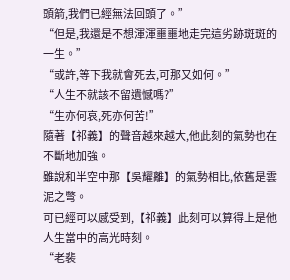頭箭,我們已經無法回頭了。”
“但是,我還是不想渾渾噩噩地走完這劣跡斑斑的一生。”
“或許,等下我就會死去,可那又如何。”
“人生不就該不留遺憾嗎?”
“生亦何哀,死亦何苦!”
隨著【祁義】的聲音越來越大,他此刻的氣勢也在不斷地加強。
雖說和半空中那【吳耀離】的氣勢相比,依舊是雲泥之彆。
可已經可以感受到,【祁義】此刻可以算得上是他人生當中的高光時刻。
“老裴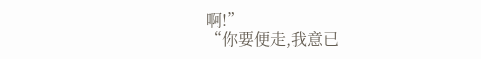啊!”
“你要便走,我意已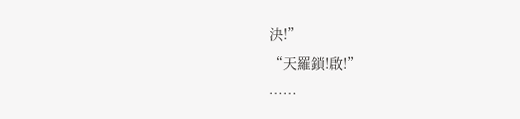決!”
“天羅鎖!啟!”
……